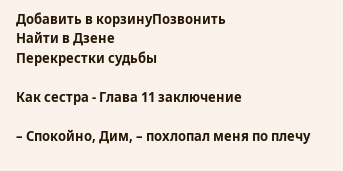Добавить в корзинуПозвонить
Найти в Дзене
Перекрестки судьбы

Как сестра - Глава 11 заключение

– Спокойно, Дим, – похлопал меня по плечу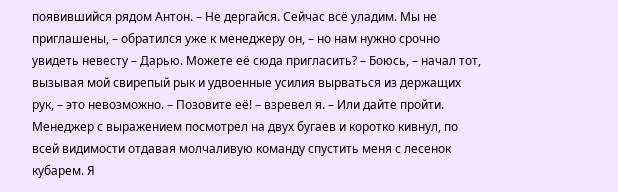появившийся рядом Антон. – Не дергайся. Сейчас всё уладим. Мы не приглашены, – обратился уже к менеджеру он, – но нам нужно срочно увидеть невесту – Дарью. Можете её сюда пригласить? – Боюсь, – начал тот, вызывая мой свирепый рык и удвоенные усилия вырваться из держащих рук, – это невозможно. – Позовите её! – взревел я. – Или дайте пройти. Менеджер с выражением посмотрел на двух бугаев и коротко кивнул, по всей видимости отдавая молчаливую команду спустить меня с лесенок кубарем. Я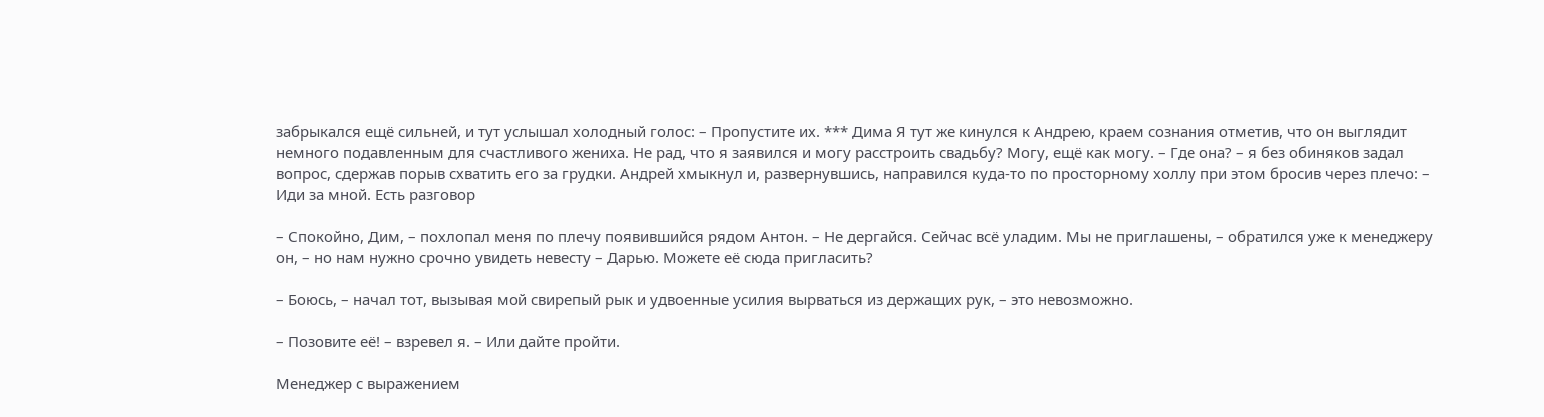забрыкался ещё сильней, и тут услышал холодный голос: – Пропустите их. *** Дима Я тут же кинулся к Андрею, краем сознания отметив, что он выглядит немного подавленным для счастливого жениха. Не рад, что я заявился и могу расстроить свадьбу? Могу, ещё как могу. – Где она? – я без обиняков задал вопрос, сдержав порыв схватить его за грудки. Андрей хмыкнул и, развернувшись, направился куда-то по просторному холлу при этом бросив через плечо: – Иди за мной. Есть разговор

– Спокойно, Дим, – похлопал меня по плечу появившийся рядом Антон. – Не дергайся. Сейчас всё уладим. Мы не приглашены, – обратился уже к менеджеру он, – но нам нужно срочно увидеть невесту – Дарью. Можете её сюда пригласить?

– Боюсь, – начал тот, вызывая мой свирепый рык и удвоенные усилия вырваться из держащих рук, – это невозможно.

– Позовите её! – взревел я. – Или дайте пройти.

Менеджер с выражением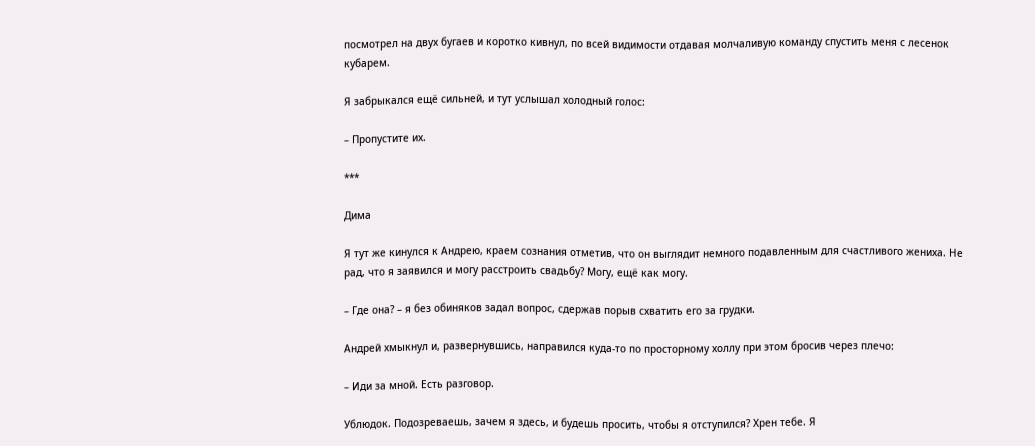посмотрел на двух бугаев и коротко кивнул, по всей видимости отдавая молчаливую команду спустить меня с лесенок кубарем.

Я забрыкался ещё сильней, и тут услышал холодный голос:

– Пропустите их.

***

Дима

Я тут же кинулся к Андрею, краем сознания отметив, что он выглядит немного подавленным для счастливого жениха. Не рад, что я заявился и могу расстроить свадьбу? Могу, ещё как могу.

– Где она? – я без обиняков задал вопрос, сдержав порыв схватить его за грудки.

Андрей хмыкнул и, развернувшись, направился куда-то по просторному холлу при этом бросив через плечо:

– Иди за мной. Есть разговор.

Ублюдок. Подозреваешь, зачем я здесь, и будешь просить, чтобы я отступился? Хрен тебе. Я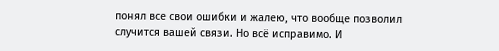понял все свои ошибки и жалею, что вообще позволил случится вашей связи. Но всё исправимо. И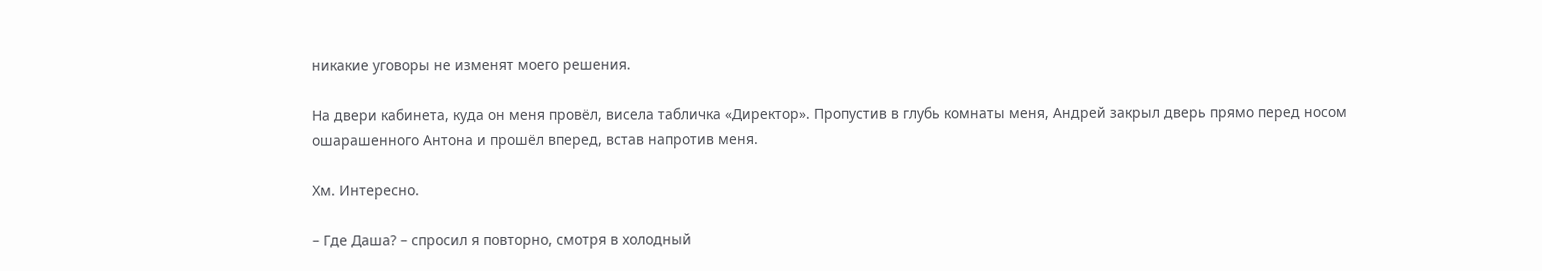никакие уговоры не изменят моего решения.

На двери кабинета, куда он меня провёл, висела табличка «Директор». Пропустив в глубь комнаты меня, Андрей закрыл дверь прямо перед носом ошарашенного Антона и прошёл вперед, встав напротив меня.

Хм. Интересно.

– Где Даша? – спросил я повторно, смотря в холодный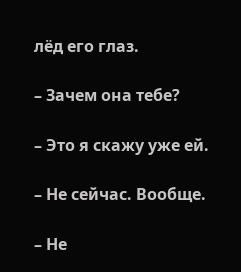лёд его глаз.

– Зачем она тебе?

– Это я скажу уже ей.

– Не сейчас. Вообще.

– Не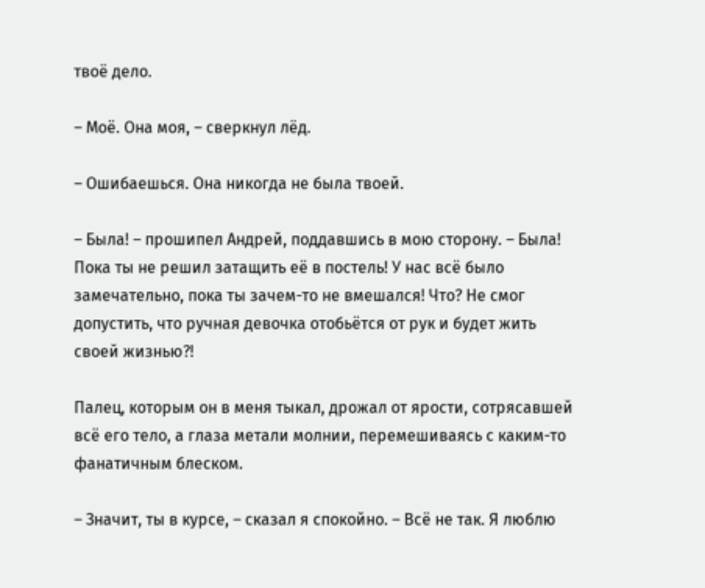твоё дело.

– Моё. Она моя, – сверкнул лёд.

– Ошибаешься. Она никогда не была твоей.

– Была! – прошипел Андрей, поддавшись в мою сторону. – Была! Пока ты не решил затащить её в постель! У нас всё было замечательно, пока ты зачем-то не вмешался! Что? Не смог допустить, что ручная девочка отобьётся от рук и будет жить своей жизнью?!

Палец, которым он в меня тыкал, дрожал от ярости, сотрясавшей всё его тело, а глаза метали молнии, перемешиваясь с каким-то фанатичным блеском.

– Значит, ты в курсе, – сказал я спокойно. – Всё не так. Я люблю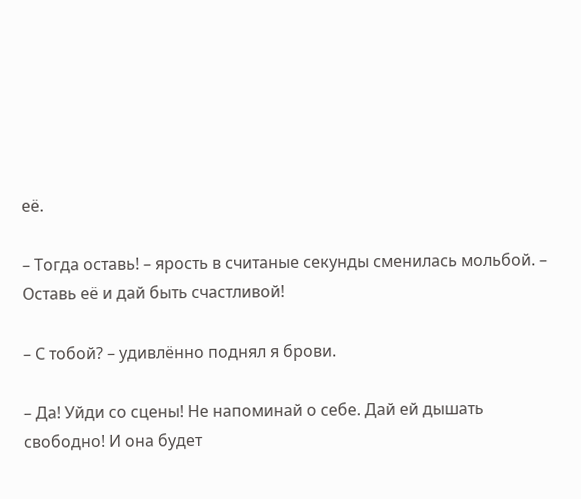её.

– Тогда оставь! – ярость в считаные секунды сменилась мольбой. – Оставь её и дай быть счастливой!

– С тобой? – удивлённо поднял я брови.

– Да! Уйди со сцены! Не напоминай о себе. Дай ей дышать свободно! И она будет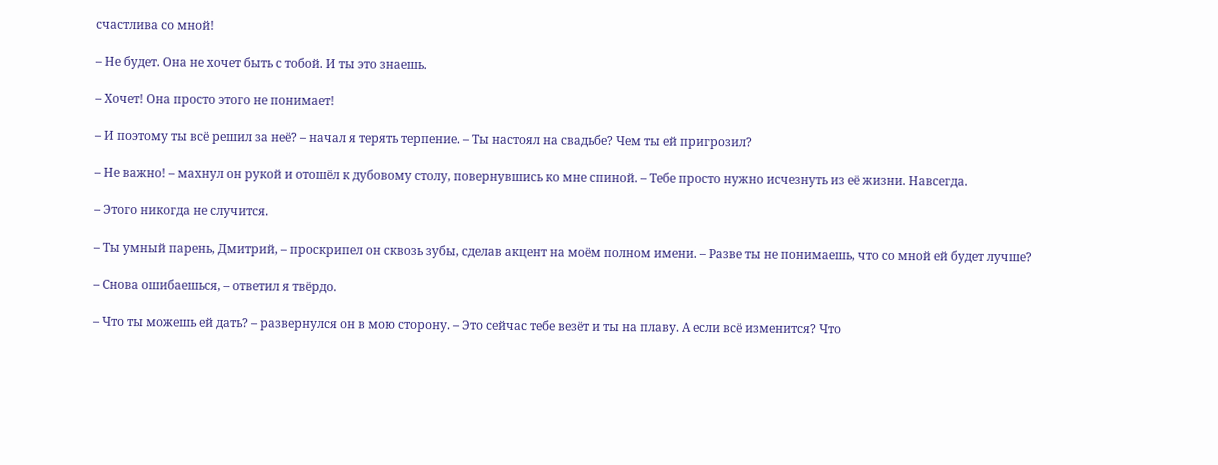счастлива со мной!

– Не будет. Она не хочет быть с тобой. И ты это знаешь.

– Хочет! Она просто этого не понимает!

– И поэтому ты всё решил за неё? – начал я терять терпение. – Ты настоял на свадьбе? Чем ты ей пригрозил?

– Не важно! – махнул он рукой и отошёл к дубовому столу, повернувшись ко мне спиной. – Тебе просто нужно исчезнуть из её жизни. Навсегда.

– Этого никогда не случится.

– Ты умный парень, Дмитрий, – проскрипел он сквозь зубы, сделав акцент на моём полном имени. – Разве ты не понимаешь, что со мной ей будет лучше?

– Снова ошибаешься, – ответил я твёрдо.

– Что ты можешь ей дать? – развернулся он в мою сторону. – Это сейчас тебе везёт и ты на плаву. А если всё изменится? Что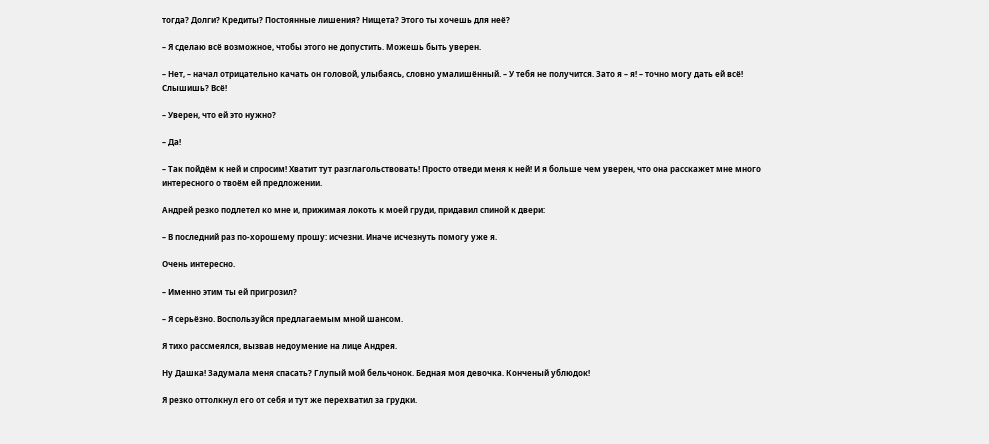тогда? Долги? Кредиты? Постоянные лишения? Нищета? Этого ты хочешь для неё?

– Я сделаю всё возможное, чтобы этого не допустить. Можешь быть уверен.

– Нет, – начал отрицательно качать он головой, улыбаясь, словно умалишённый. – У тебя не получится. Зато я – я! – точно могу дать ей всё! Слышишь? Всё!

– Уверен, что ей это нужно?

– Да!

– Так пойдём к ней и спросим! Хватит тут разглагольствовать! Просто отведи меня к ней! И я больше чем уверен, что она расскажет мне много интересного о твоём ей предложении.

Андрей резко подлетел ко мне и, прижимая локоть к моей груди, придавил спиной к двери:

– В последний раз по-хорошему прошу: исчезни. Иначе исчезнуть помогу уже я.

Очень интересно.

– Именно этим ты ей пригрозил?

– Я серьёзно. Воспользуйся предлагаемым мной шансом.

Я тихо рассмеялся, вызвав недоумение на лице Андрея.

Ну Дашка! Задумала меня спасать? Глупый мой бельчонок. Бедная моя девочка. Конченый ублюдок!

Я резко оттолкнул его от себя и тут же перехватил за грудки.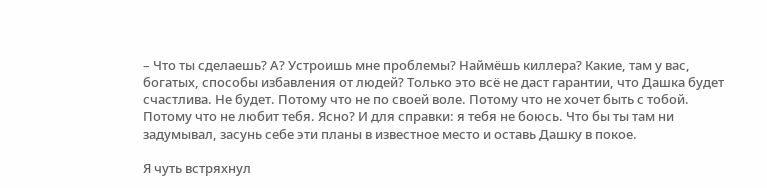– Что ты сделаешь? А? Устроишь мне проблемы? Наймёшь киллера? Какие, там у вас, богатых, способы избавления от людей? Только это всё не даст гарантии, что Дашка будет счастлива. Не будет. Потому что не по своей воле. Потому что не хочет быть с тобой. Потому что не любит тебя. Ясно? И для справки: я тебя не боюсь. Что бы ты там ни задумывал, засунь себе эти планы в известное место и оставь Дашку в покое.

Я чуть встряхнул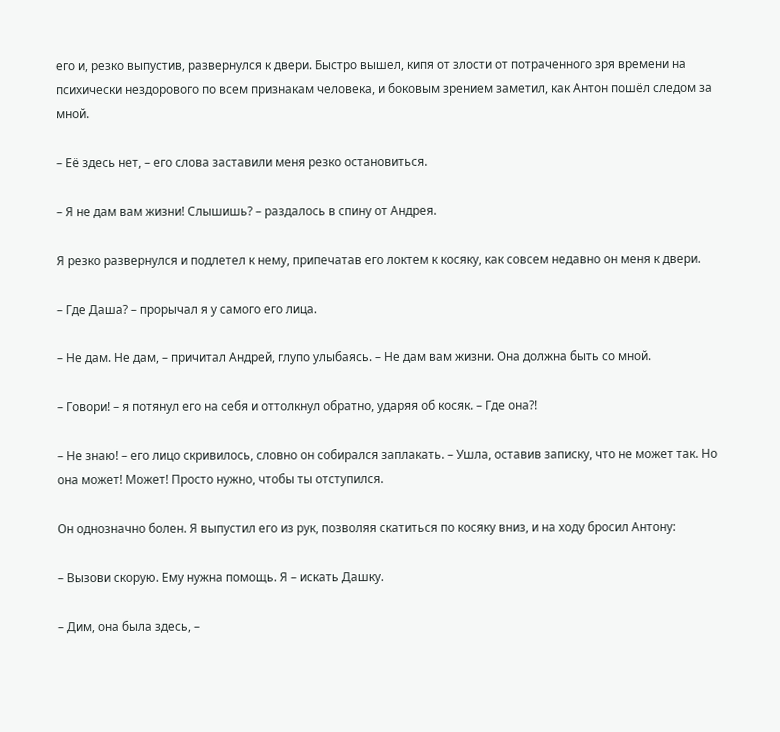его и, резко выпустив, развернулся к двери. Быстро вышел, кипя от злости от потраченного зря времени на психически нездорового по всем признакам человека, и боковым зрением заметил, как Антон пошёл следом за мной.

– Её здесь нет, – его слова заставили меня резко остановиться.

– Я не дам вам жизни! Слышишь? – раздалось в спину от Андрея.

Я резко развернулся и подлетел к нему, припечатав его локтем к косяку, как совсем недавно он меня к двери.

– Где Даша? – прорычал я у самого его лица.

– Не дам. Не дам, – причитал Андрей, глупо улыбаясь. – Не дам вам жизни. Она должна быть со мной.

– Говори! – я потянул его на себя и оттолкнул обратно, ударяя об косяк. – Где она?!

– Не знаю! – его лицо скривилось, словно он собирался заплакать. – Ушла, оставив записку, что не может так. Но она может! Может! Просто нужно, чтобы ты отступился.

Он однозначно болен. Я выпустил его из рук, позволяя скатиться по косяку вниз, и на ходу бросил Антону:

– Вызови скорую. Ему нужна помощь. Я – искать Дашку.

– Дим, она была здесь, –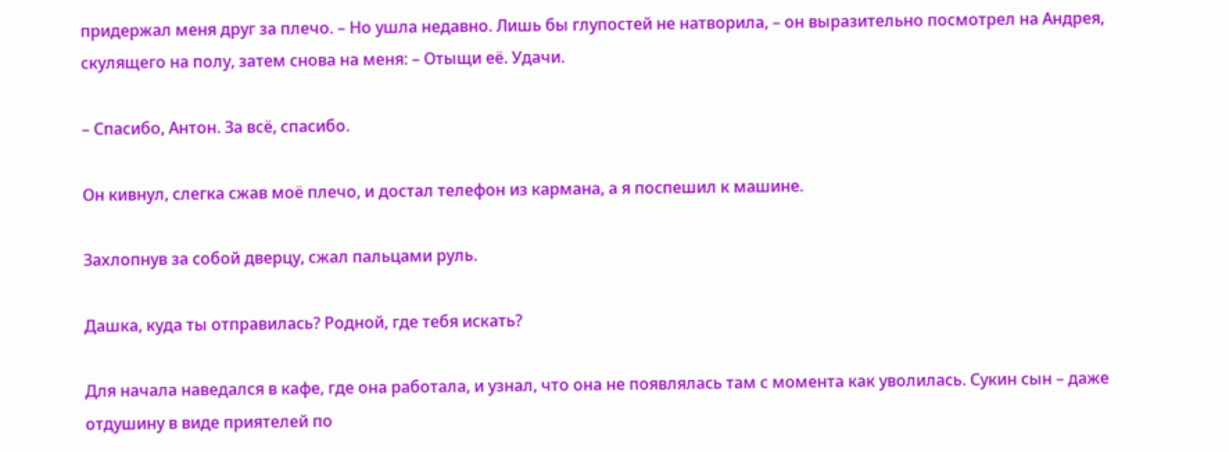придержал меня друг за плечо. – Но ушла недавно. Лишь бы глупостей не натворила, – он выразительно посмотрел на Андрея, скулящего на полу, затем снова на меня: – Отыщи её. Удачи.

– Спасибо, Антон. За всё, спасибо.

Он кивнул, слегка сжав моё плечо, и достал телефон из кармана, а я поспешил к машине.

Захлопнув за собой дверцу, сжал пальцами руль.

Дашка, куда ты отправилась? Родной, где тебя искать?

Для начала наведался в кафе, где она работала, и узнал, что она не появлялась там с момента как уволилась. Сукин сын – даже отдушину в виде приятелей по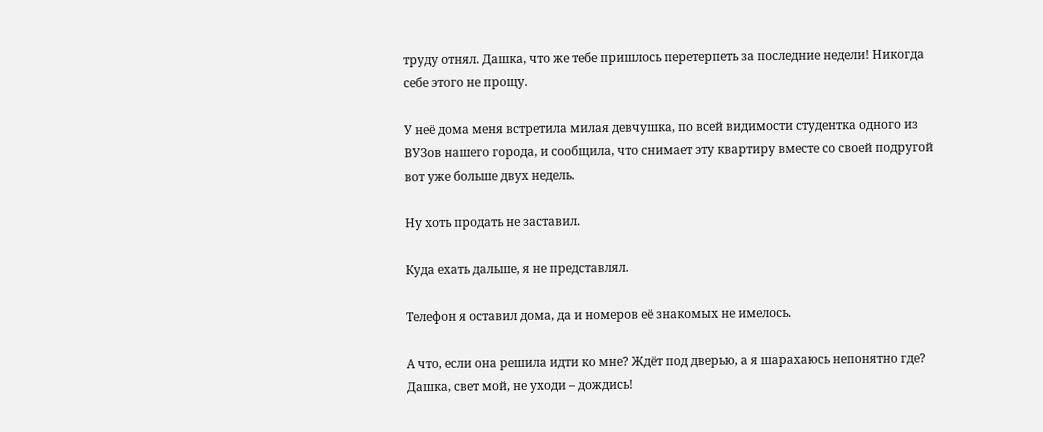труду отнял. Дашка, что же тебе пришлось перетерпеть за последние недели! Никогда себе этого не прощу.

У неё дома меня встретила милая девчушка, по всей видимости студентка одного из ВУЗов нашего города, и сообщила, что снимает эту квартиру вместе со своей подругой вот уже больше двух недель.

Ну хоть продать не заставил.

Куда ехать дальше, я не представлял.

Телефон я оставил дома, да и номеров её знакомых не имелось.

А что, если она решила идти ко мне? Ждёт под дверью, а я шарахаюсь непонятно где? Дашка, свет мой, не уходи – дождись!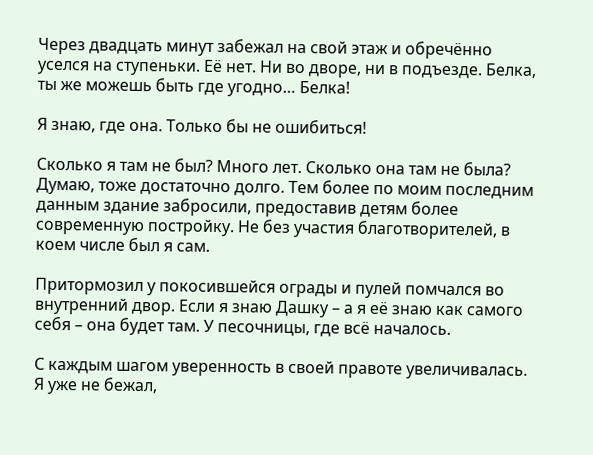Через двадцать минут забежал на свой этаж и обречённо уселся на ступеньки. Её нет. Ни во дворе, ни в подъезде. Белка, ты же можешь быть где угодно… Белка!

Я знаю, где она. Только бы не ошибиться!

Сколько я там не был? Много лет. Сколько она там не была? Думаю, тоже достаточно долго. Тем более по моим последним данным здание забросили, предоставив детям более современную постройку. Не без участия благотворителей, в коем числе был я сам.

Притормозил у покосившейся ограды и пулей помчался во внутренний двор. Если я знаю Дашку – а я её знаю как самого себя – она будет там. У песочницы, где всё началось.

С каждым шагом уверенность в своей правоте увеличивалась. Я уже не бежал,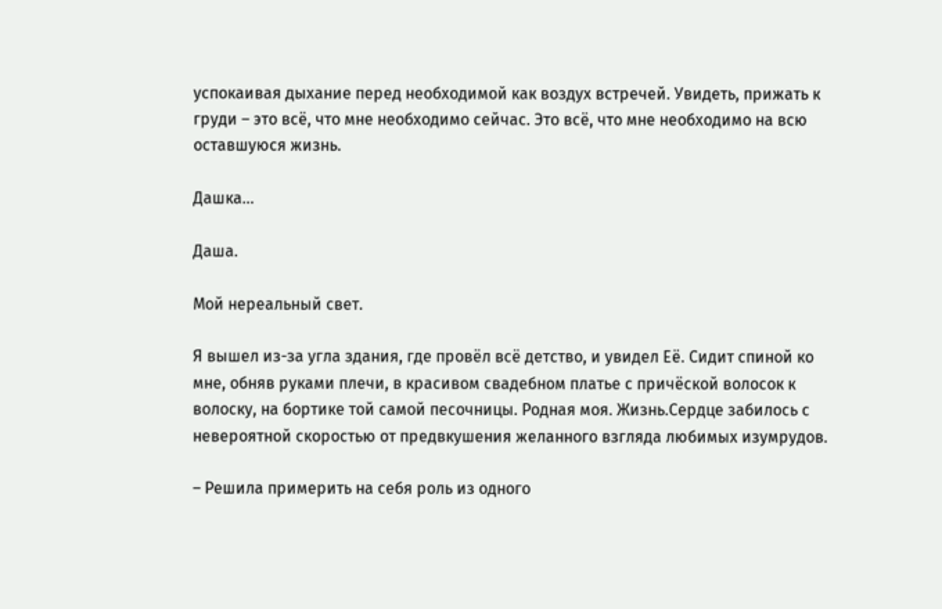успокаивая дыхание перед необходимой как воздух встречей. Увидеть, прижать к груди – это всё, что мне необходимо сейчас. Это всё, что мне необходимо на всю оставшуюся жизнь.

Дашка…

Даша.

Мой нереальный свет.

Я вышел из-за угла здания, где провёл всё детство, и увидел Её. Сидит спиной ко мне, обняв руками плечи, в красивом свадебном платье с причёской волосок к волоску, на бортике той самой песочницы. Родная моя. Жизнь.Сердце забилось с невероятной скоростью от предвкушения желанного взгляда любимых изумрудов.

– Решила примерить на себя роль из одного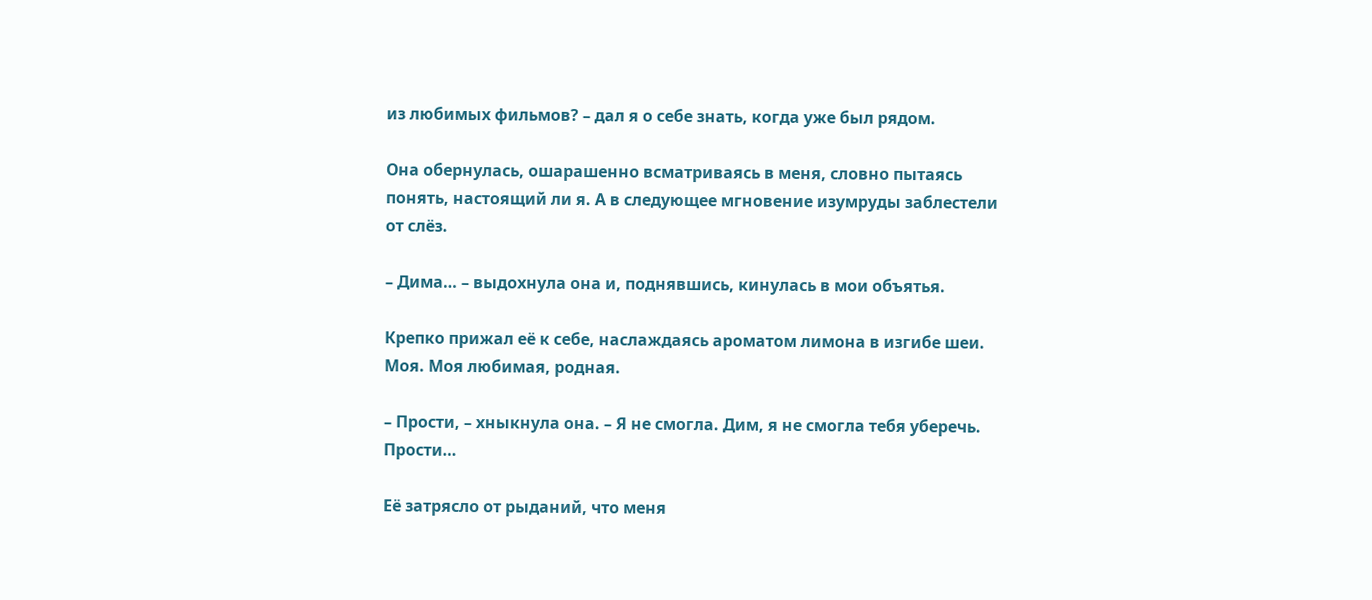из любимых фильмов? – дал я о себе знать, когда уже был рядом.

Она обернулась, ошарашенно всматриваясь в меня, словно пытаясь понять, настоящий ли я. А в следующее мгновение изумруды заблестели от слёз.

– Дима… – выдохнула она и, поднявшись, кинулась в мои объятья.

Крепко прижал её к себе, наслаждаясь ароматом лимона в изгибе шеи. Моя. Моя любимая, родная.

– Прости, – хныкнула она. – Я не смогла. Дим, я не смогла тебя уберечь. Прости…

Её затрясло от рыданий, что меня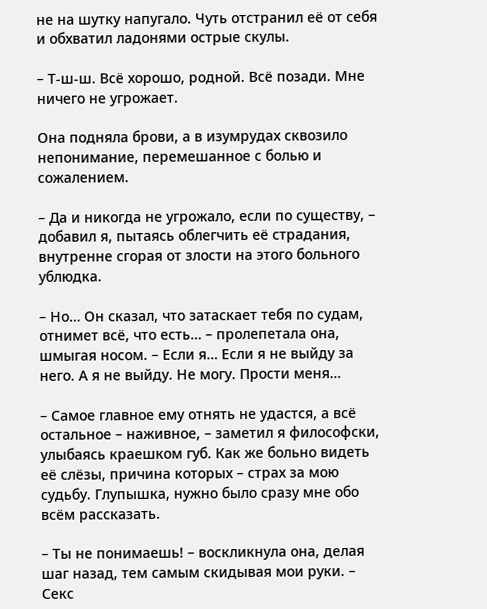не на шутку напугало. Чуть отстранил её от себя и обхватил ладонями острые скулы.

– Т-ш-ш. Всё хорошо, родной. Всё позади. Мне ничего не угрожает.

Она подняла брови, а в изумрудах сквозило непонимание, перемешанное с болью и сожалением.

– Да и никогда не угрожало, если по существу, – добавил я, пытаясь облегчить её страдания, внутренне сгорая от злости на этого больного ублюдка.

– Но… Он сказал, что затаскает тебя по судам, отнимет всё, что есть… – пролепетала она, шмыгая носом. – Если я… Если я не выйду за него. А я не выйду. Не могу. Прости меня…

– Самое главное ему отнять не удастся, а всё остальное – наживное, – заметил я философски, улыбаясь краешком губ. Как же больно видеть её слёзы, причина которых – страх за мою судьбу. Глупышка, нужно было сразу мне обо всём рассказать.

– Ты не понимаешь! – воскликнула она, делая шаг назад, тем самым скидывая мои руки. – Секс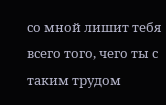со мной лишит тебя всего того, чего ты с таким трудом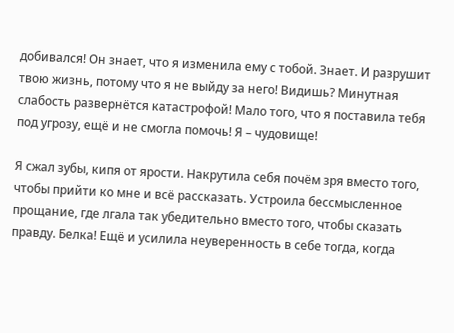добивался! Он знает, что я изменила ему с тобой. Знает. И разрушит твою жизнь, потому что я не выйду за него! Видишь? Минутная слабость развернётся катастрофой! Мало того, что я поставила тебя под угрозу, ещё и не смогла помочь! Я – чудовище!

Я сжал зубы, кипя от ярости. Накрутила себя почём зря вместо того, чтобы прийти ко мне и всё рассказать. Устроила бессмысленное прощание, где лгала так убедительно вместо того, чтобы сказать правду. Белка! Ещё и усилила неуверенность в себе тогда, когда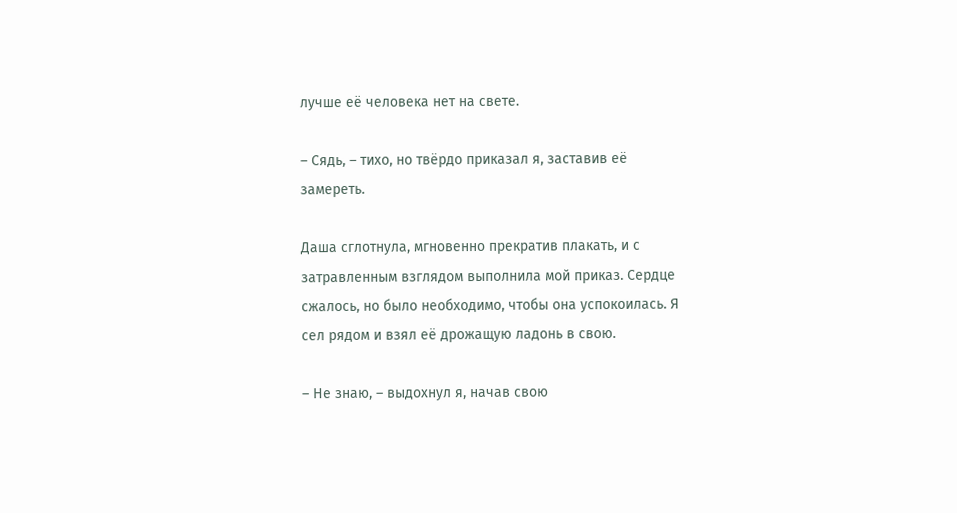лучше её человека нет на свете.

– Сядь, – тихо, но твёрдо приказал я, заставив её замереть.

Даша сглотнула, мгновенно прекратив плакать, и с затравленным взглядом выполнила мой приказ. Сердце сжалось, но было необходимо, чтобы она успокоилась. Я сел рядом и взял её дрожащую ладонь в свою.

– Не знаю, – выдохнул я, начав свою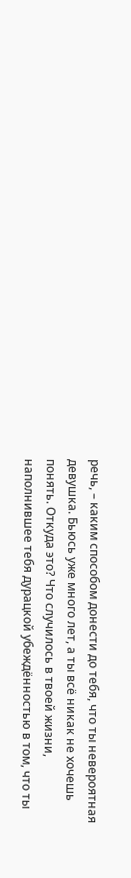речь, – каким способом донести до тебя, что ты невероятная девушка. Бьюсь уже много лет, а ты всё никак не хочешь понять. Откуда это? Что случилось в твоей жизни, наполнившее тебя дурацкой убеждённостью в том, что ты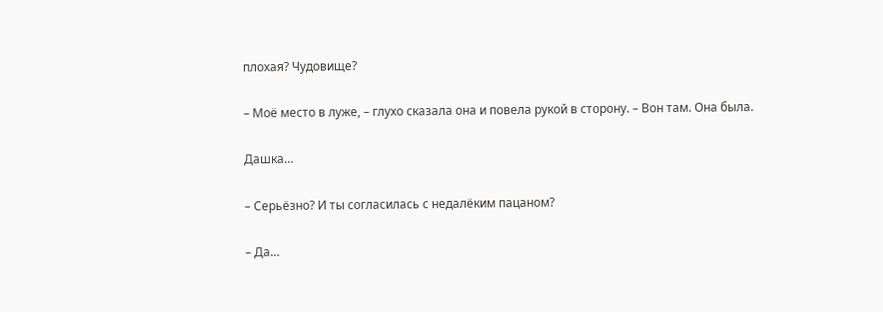плохая? Чудовище?

– Моё место в луже, – глухо сказала она и повела рукой в сторону. – Вон там. Она была.

Дашка…

– Серьёзно? И ты согласилась с недалёким пацаном?

– Да…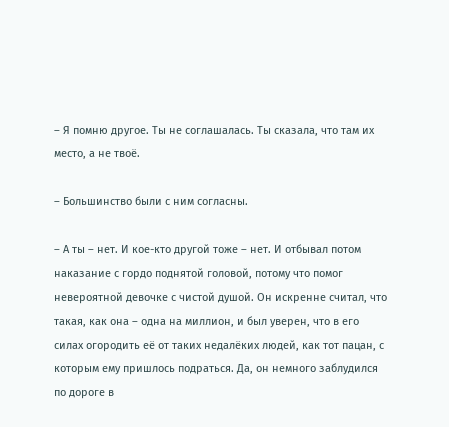– Я помню другое. Ты не соглашалась. Ты сказала, что там их место, а не твоё.

– Большинство были с ним согласны.

– А ты – нет. И кое-кто другой тоже – нет. И отбывал потом наказание с гордо поднятой головой, потому что помог невероятной девочке с чистой душой. Он искренне считал, что такая, как она – одна на миллион, и был уверен, что в его силах огородить её от таких недалёких людей, как тот пацан, с которым ему пришлось подраться. Да, он немного заблудился по дороге в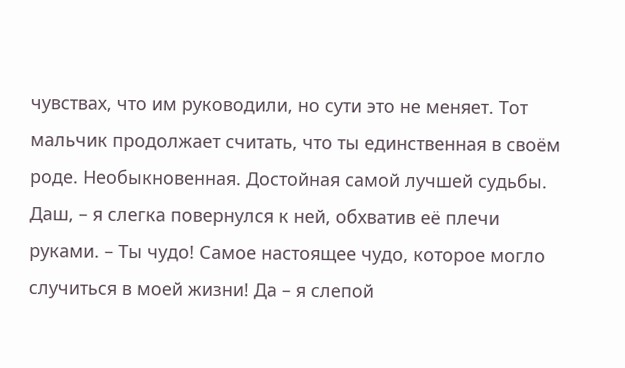чувствах, что им руководили, но сути это не меняет. Тот мальчик продолжает считать, что ты единственная в своём роде. Необыкновенная. Достойная самой лучшей судьбы. Даш, – я слегка повернулся к ней, обхватив её плечи руками. – Ты чудо! Самое настоящее чудо, которое могло случиться в моей жизни! Да – я слепой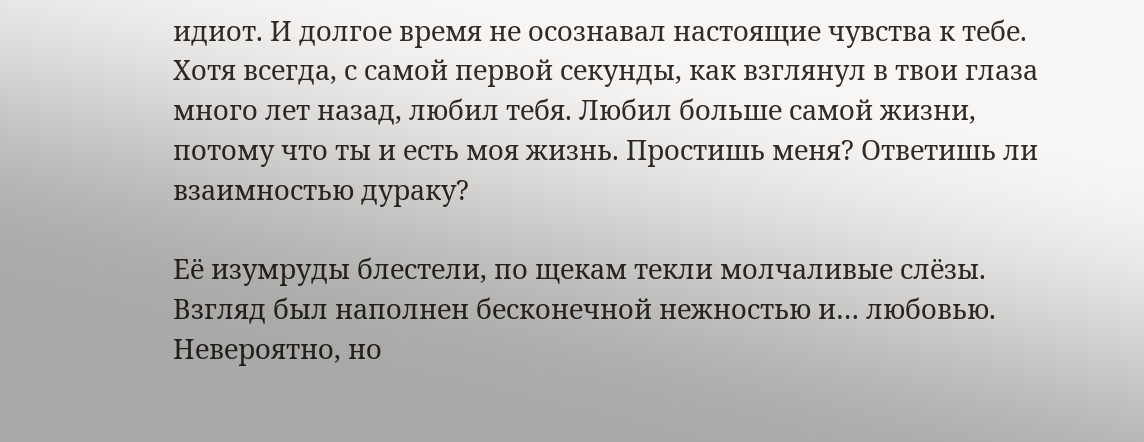идиот. И долгое время не осознавал настоящие чувства к тебе. Хотя всегда, с самой первой секунды, как взглянул в твои глаза много лет назад, любил тебя. Любил больше самой жизни, потому что ты и есть моя жизнь. Простишь меня? Ответишь ли взаимностью дураку?

Её изумруды блестели, по щекам текли молчаливые слёзы. Взгляд был наполнен бесконечной нежностью и… любовью. Невероятно, но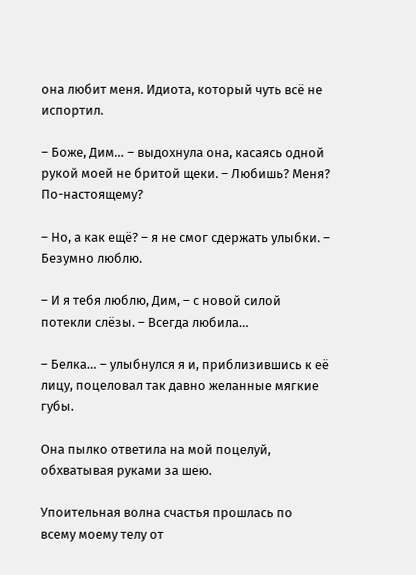она любит меня. Идиота, который чуть всё не испортил.

– Боже, Дим… – выдохнула она, касаясь одной рукой моей не бритой щеки. – Любишь? Меня? По-настоящему?

– Но, а как ещё? – я не смог сдержать улыбки. – Безумно люблю.

– И я тебя люблю, Дим, – с новой силой потекли слёзы. – Всегда любила…

– Белка… – улыбнулся я и, приблизившись к её лицу, поцеловал так давно желанные мягкие губы.

Она пылко ответила на мой поцелуй, обхватывая руками за шею.

Упоительная волна счастья прошлась по всему моему телу от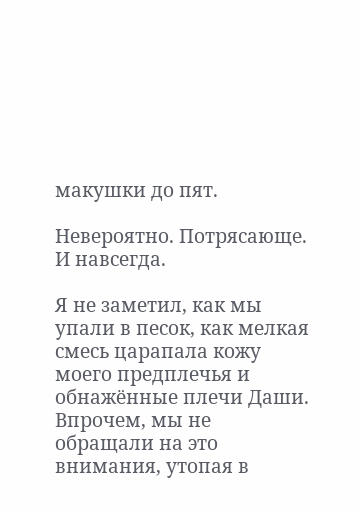макушки до пят.

Невероятно. Потрясающе. И навсегда.

Я не заметил, как мы упали в песок, как мелкая смесь царапала кожу моего предплечья и обнажённые плечи Даши. Впрочем, мы не обращали на это внимания, утопая в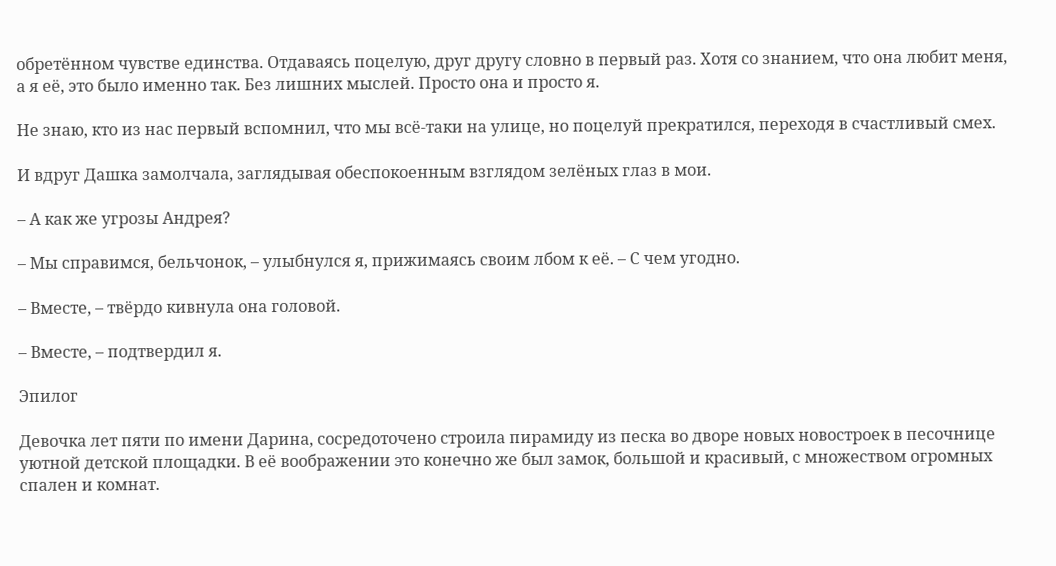обретённом чувстве единства. Отдаваясь поцелую, друг другу словно в первый раз. Хотя со знанием, что она любит меня, а я её, это было именно так. Без лишних мыслей. Просто она и просто я.

Не знаю, кто из нас первый вспомнил, что мы всё-таки на улице, но поцелуй прекратился, переходя в счастливый смех.

И вдруг Дашка замолчала, заглядывая обеспокоенным взглядом зелёных глаз в мои.

– А как же угрозы Андрея?

– Мы справимся, бельчонок, – улыбнулся я, прижимаясь своим лбом к её. – С чем угодно.

– Вместе, – твёрдо кивнула она головой.

– Вместе, – подтвердил я.

Эпилог

Девочка лет пяти по имени Дарина, сосредоточено строила пирамиду из песка во дворе новых новостроек в песочнице уютной детской площадки. В её воображении это конечно же был замок, большой и красивый, с множеством огромных спален и комнат.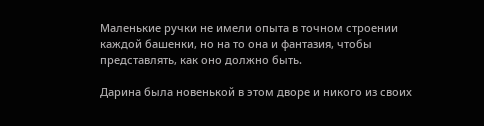Маленькие ручки не имели опыта в точном строении каждой башенки, но на то она и фантазия, чтобы представлять, как оно должно быть.

Дарина была новенькой в этом дворе и никого из своих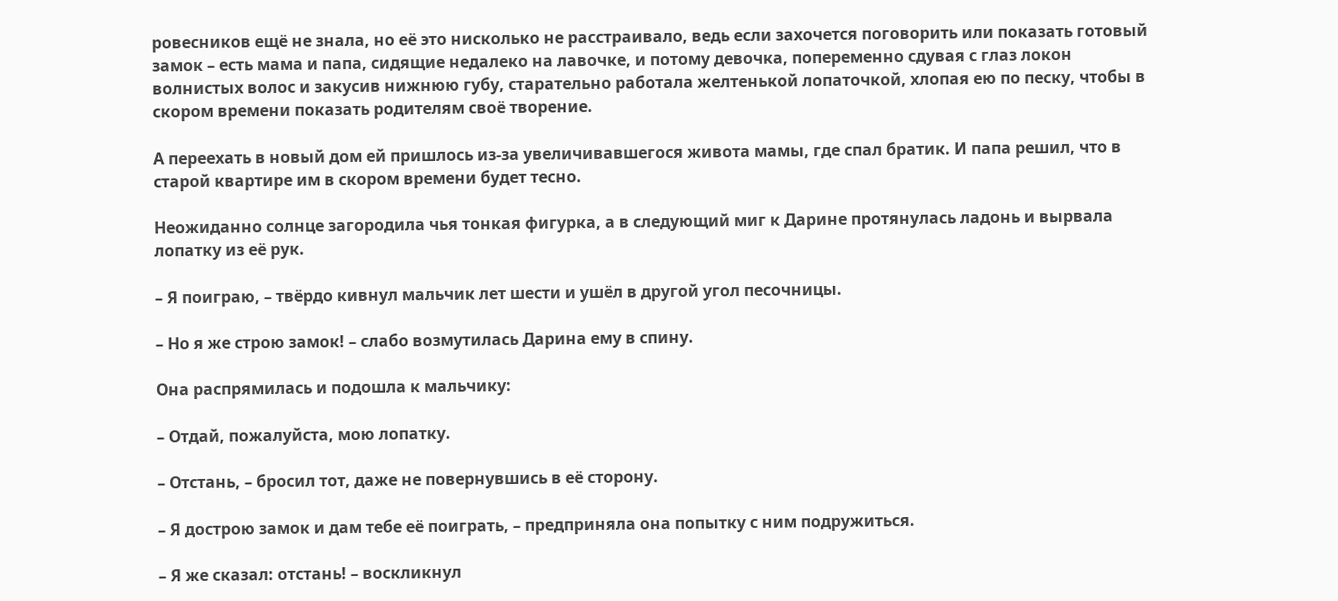ровесников ещё не знала, но её это нисколько не расстраивало, ведь если захочется поговорить или показать готовый замок – есть мама и папа, сидящие недалеко на лавочке, и потому девочка, попеременно сдувая с глаз локон волнистых волос и закусив нижнюю губу, старательно работала желтенькой лопаточкой, хлопая ею по песку, чтобы в скором времени показать родителям своё творение.

А переехать в новый дом ей пришлось из-за увеличивавшегося живота мамы, где спал братик. И папа решил, что в старой квартире им в скором времени будет тесно.

Неожиданно солнце загородила чья тонкая фигурка, а в следующий миг к Дарине протянулась ладонь и вырвала лопатку из её рук.

– Я поиграю, – твёрдо кивнул мальчик лет шести и ушёл в другой угол песочницы.

– Но я же строю замок! – слабо возмутилась Дарина ему в спину.

Она распрямилась и подошла к мальчику:

– Отдай, пожалуйста, мою лопатку.

– Отстань, – бросил тот, даже не повернувшись в её сторону.

– Я дострою замок и дам тебе её поиграть, – предприняла она попытку с ним подружиться.

– Я же сказал: отстань! – воскликнул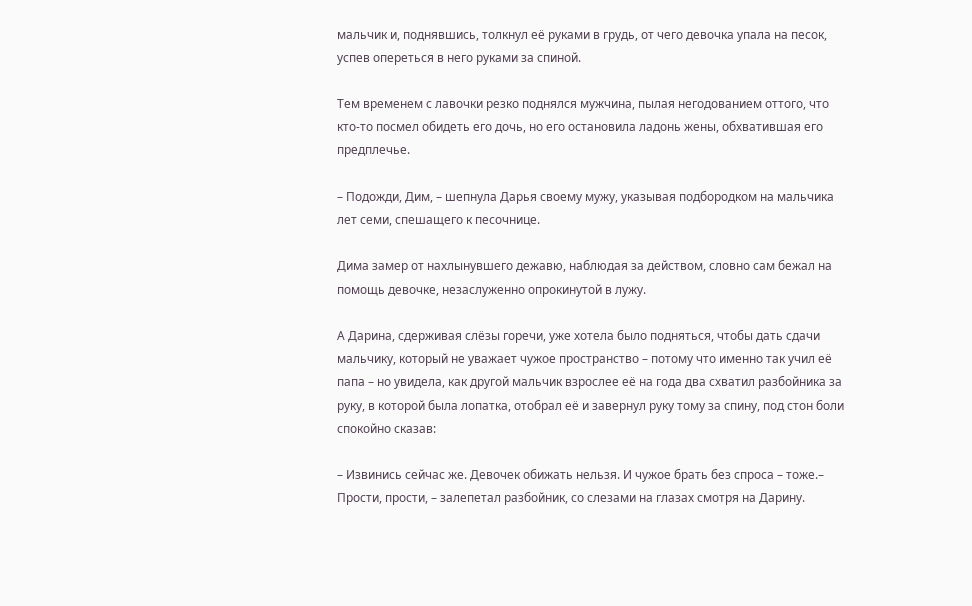мальчик и, поднявшись, толкнул её руками в грудь, от чего девочка упала на песок, успев опереться в него руками за спиной.

Тем временем с лавочки резко поднялся мужчина, пылая негодованием оттого, что кто-то посмел обидеть его дочь, но его остановила ладонь жены, обхватившая его предплечье.

– Подожди, Дим, – шепнула Дарья своему мужу, указывая подбородком на мальчика лет семи, спешащего к песочнице.

Дима замер от нахлынувшего дежавю, наблюдая за действом, словно сам бежал на помощь девочке, незаслуженно опрокинутой в лужу.

А Дарина, сдерживая слёзы горечи, уже хотела было подняться, чтобы дать сдачи мальчику, который не уважает чужое пространство – потому что именно так учил её папа – но увидела, как другой мальчик взрослее её на года два схватил разбойника за руку, в которой была лопатка, отобрал её и завернул руку тому за спину, под стон боли спокойно сказав:

– Извинись сейчас же. Девочек обижать нельзя. И чужое брать без спроса – тоже.– Прости, прости, – залепетал разбойник, со слезами на глазах смотря на Дарину.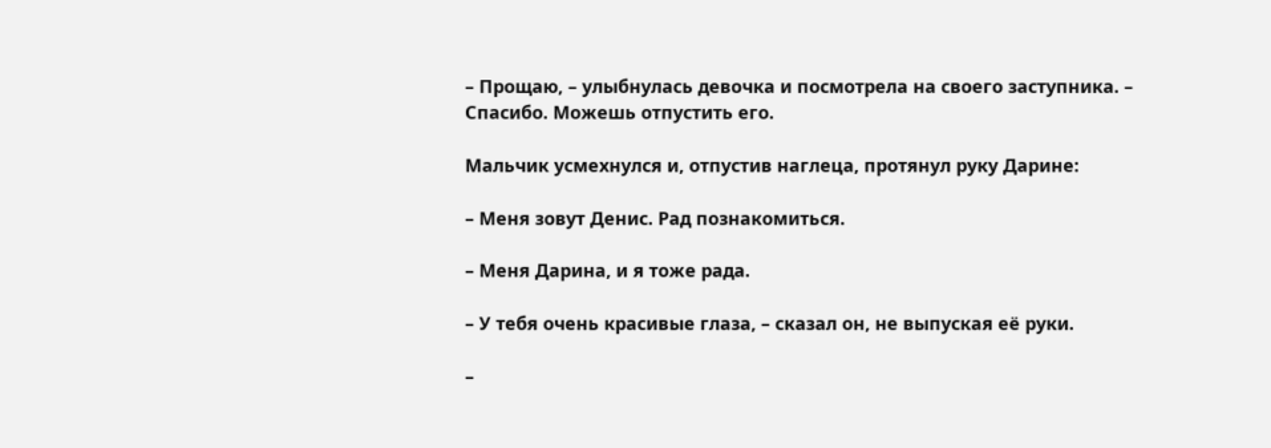– Прощаю, – улыбнулась девочка и посмотрела на своего заступника. – Спасибо. Можешь отпустить его.

Мальчик усмехнулся и, отпустив наглеца, протянул руку Дарине:

– Меня зовут Денис. Рад познакомиться.

– Меня Дарина, и я тоже рада.

– У тебя очень красивые глаза, – сказал он, не выпуская её руки.

–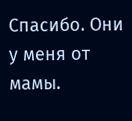Спасибо. Они у меня от мамы.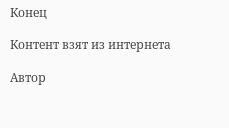Конец

Контент взят из интернета

Автор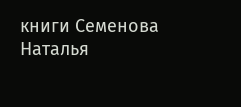книги Семенова Наталья